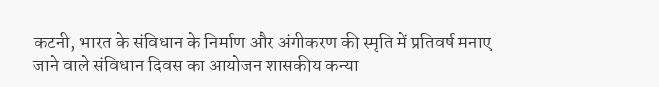कटनी, भारत के संविधान के निर्माण और अंगीकरण की स्मृति में प्रतिवर्ष मनाए जाने वाले संविधान दिवस का आयोजन शासकीय कन्या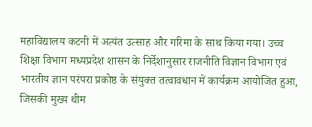महाविद्यालय कटनी में अत्यंत उत्साह और गरिमा के साथ किया गया। उच्च शिक्षा विभाग मध्यप्रदेश शासन के निर्देशानुसार राजनीति विज्ञान विभाग एवं भारतीय ज्ञान परंपरा प्रकोष्ठ के संयुक्त तत्वावधान में कार्यक्रम आयोजित हुआ, जिसकी मुख्य थीम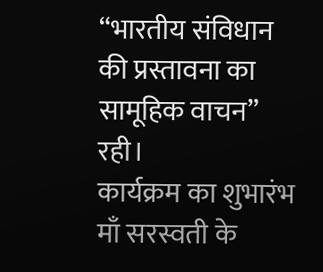“भारतीय संविधान की प्रस्तावना का सामूहिक वाचन” रही।
कार्यक्रम का शुभारंभ माँ सरस्वती के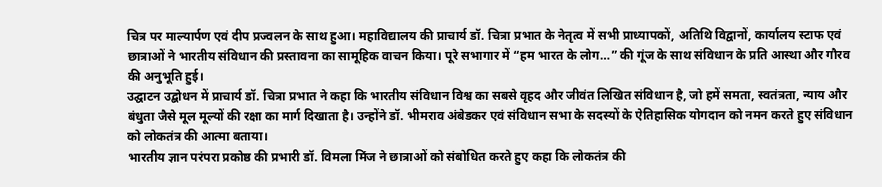चित्र पर माल्यार्पण एवं दीप प्रज्वलन के साथ हुआ। महाविद्यालय की प्राचार्य डॉ. चित्रा प्रभात के नेतृत्व में सभी प्राध्यापकों, अतिथि विद्वानों, कार्यालय स्टाफ एवं छात्राओं ने भारतीय संविधान की प्रस्तावना का सामूहिक वाचन किया। पूरे सभागार में “हम भारत के लोग…” की गूंज के साथ संविधान के प्रति आस्था और गौरव की अनुभूति हुई।
उद्घाटन उद्बोधन में प्राचार्य डॉ. चित्रा प्रभात ने कहा कि भारतीय संविधान विश्व का सबसे वृहद और जीवंत लिखित संविधान है, जो हमें समता, स्वतंत्रता, न्याय और बंधुता जैसे मूल मूल्यों की रक्षा का मार्ग दिखाता है। उन्होंने डॉ. भीमराव अंबेडकर एवं संविधान सभा के सदस्यों के ऐतिहासिक योगदान को नमन करते हुए संविधान को लोकतंत्र की आत्मा बताया।
भारतीय ज्ञान परंपरा प्रकोष्ठ की प्रभारी डॉ. विमला मिंज ने छात्राओं को संबोधित करते हुए कहा कि लोकतंत्र की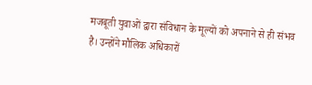मजबूती युवाओं द्वारा संविधान के मूल्यों को अपनाने से ही संभव है। उन्होंने मौलिक अधिकारों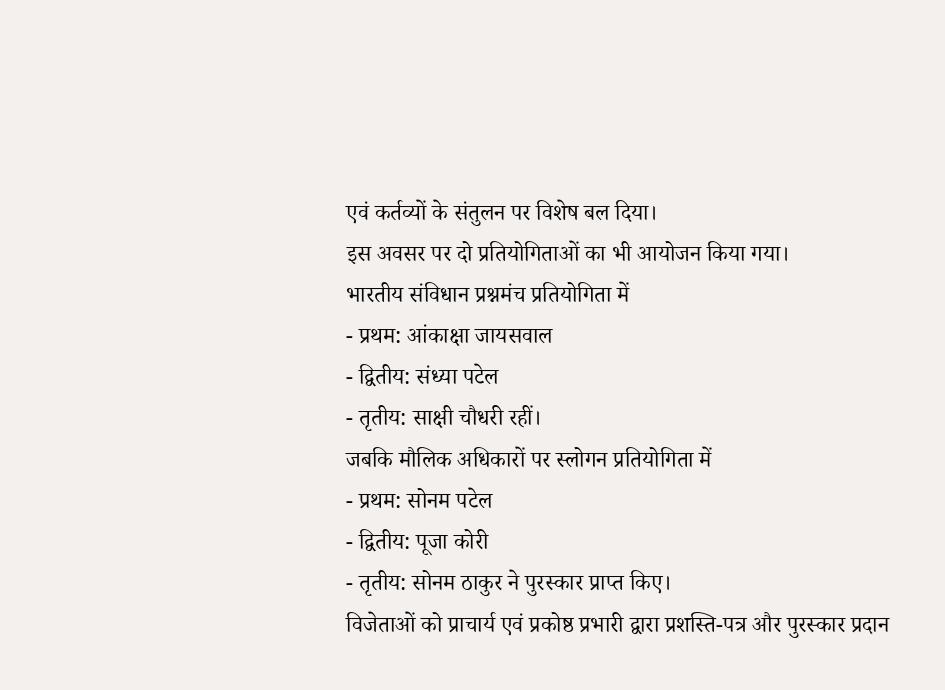एवं कर्तव्यों के संतुलन पर विशेष बल दिया।
इस अवसर पर दो प्रतियोगिताओं का भी आयोजन किया गया।
भारतीय संविधान प्रश्नमंच प्रतियोगिता में
- प्रथम: आंकाक्षा जायसवाल
- द्वितीय: संध्या पटेल
- तृतीय: साक्षी चौधरी रहीं।
जबकि मौलिक अधिकारों पर स्लोगन प्रतियोगिता में
- प्रथम: सोनम पटेल
- द्वितीय: पूजा कोरी
- तृतीय: सोनम ठाकुर ने पुरस्कार प्राप्त किए।
विजेताओं को प्राचार्य एवं प्रकोष्ठ प्रभारी द्वारा प्रशस्ति-पत्र और पुरस्कार प्रदान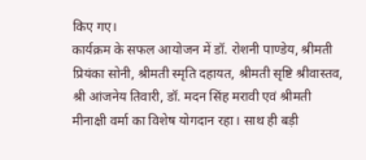किए गए।
कार्यक्रम के सफल आयोजन में डॉ. रोशनी पाण्डेय, श्रीमती प्रियंका सोनी, श्रीमती स्मृति दहायत, श्रीमती सृष्टि श्रीवास्तव, श्री आंजनेय तिवारी, डॉ. मदन सिंह मरावी एवं श्रीमती मीनाक्षी वर्मा का विशेष योगदान रहा। साथ ही बड़ी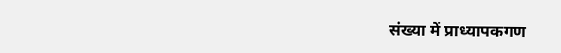संख्या में प्राध्यापकगण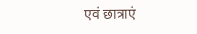एवं छात्राएं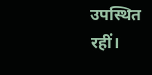उपस्थित रहीं।